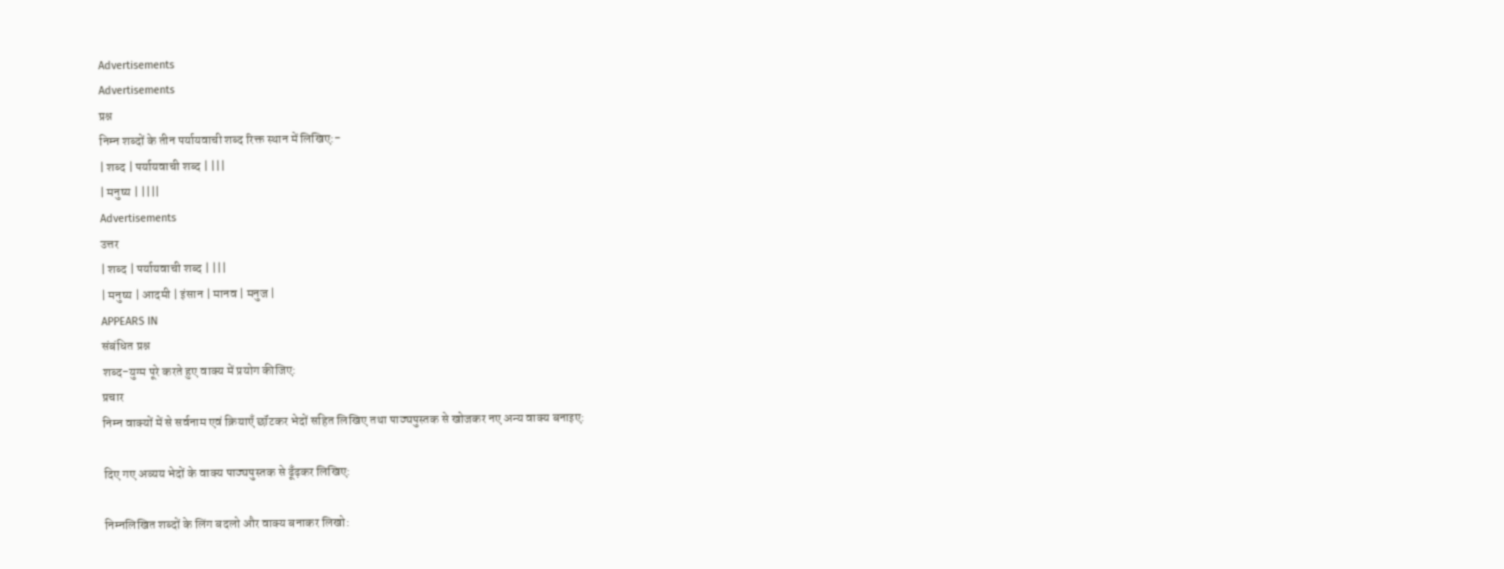Advertisements
Advertisements
प्रश्न
निम्न शब्दों के तीन पर्यायवाची शब्द रिक्त स्थान में लिखिए:-
| शब्द | पर्यायवाची शब्द | |||
| मनुष्य | ||||
Advertisements
उत्तर
| शब्द | पर्यायवाची शब्द | |||
| मनुष्य | आदमी | इंसान | मानव | मनुज |
APPEARS IN
संबंधित प्रश्न
शब्द-युग्म पूरे करते हुए वाक्य में प्रयोग कीजिए:
प्रचार
निम्न वाक्यों में से सर्वनाम एवं क्रियाएँ छॉंटकर भेदों सहित लिखिए तथा पाठ्यपुस्तक से खोजकर नए अन्य वाक्य बनाइए:

दिए गए अव्यय भेदों के वाक्य पाठ्यपुस्तक से ढूँढ़कर लिखिए:

निम्नलिखित शब्दों के लिंग बदलो और वाक्य बनाकर लिखो: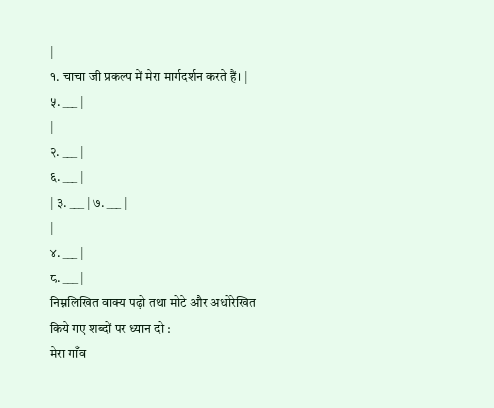|
१. चाचा जी प्रकल्प में मेरा मार्गदर्शन करते हैं। |
५. ___ |
|
२. ___ |
६. ___ |
| ३. ___ | ७. ___ |
|
४. ___ |
८. ___ |
निम्नलिखित वाक्य पढ़ो तथा मोटे और अधोरेखित किये गए शब्दों पर ध्यान दो :
मेरा गाँव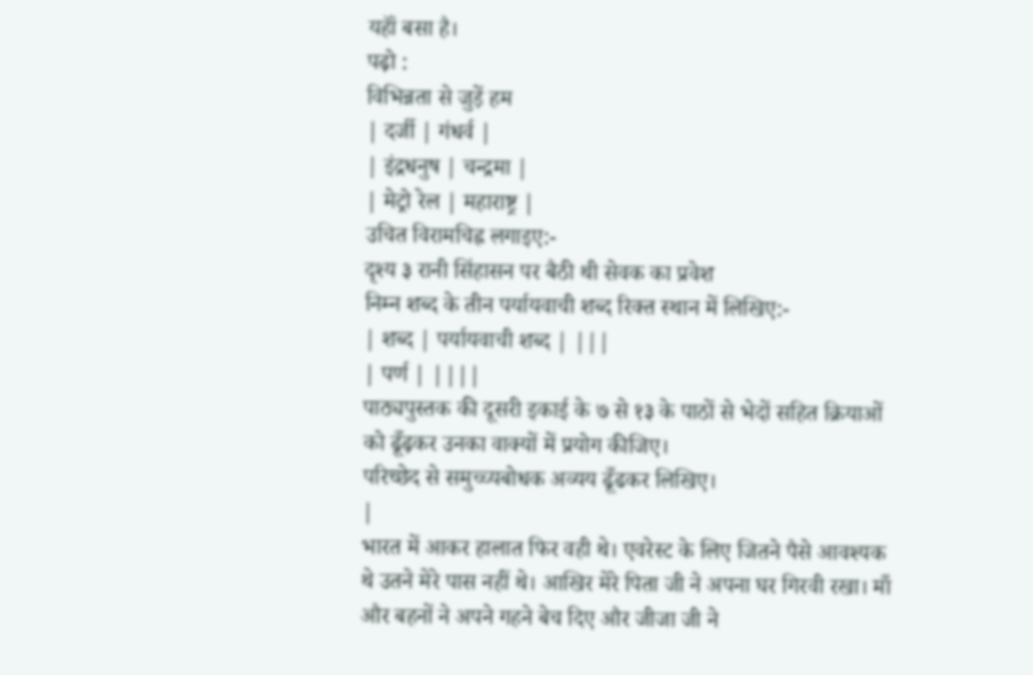यहॉं बसा है।
पढ़ो :
विभिन्नता से जुड़ें हम
| दर्जी | गंधर्व |
| इंद्रधनुष | चन्द्रमा |
| मेट्रो रेल | महाराष्ट्र |
उचित विरामचिह्न लगाइए:-
दृश्य ३ रानी सिंहासन पर बैठी थी सेवक का प्रवेश
निम्न शब्द के तीन पर्यायवाची शब्द रिक्त स्थान में लिखिए:-
| शब्द | पर्यायवाची शब्द | |||
| पर्ण | ||||
पाठ्यपुस्तक की दूसरी इकाई के ७ से १३ के पाठों से भेदों सहित क्रियाओं को ढूँढ़कर उनका वाक्यों में प्रयोग कीजिए।
परिच्छेद से समुच्च्यबोधक अव्यय ढूँढकर लिखिए।
|
भारत में आकर हालात फिर वही थे। एवरेस्ट के लिए जितने पैसे आवश्यक थे उतने मेरे पास नहीं थे। आखिर मेरे पिता जी ने अपना घर गिरवी रखा। माँ और बहनों ने अपने गहने बेच दिए और जीजा जी ने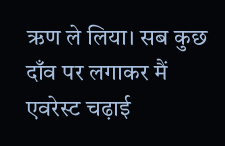ऋण ले लिया। सब कुछ दाँव पर लगाकर मैं एवरेस्ट चढ़ाई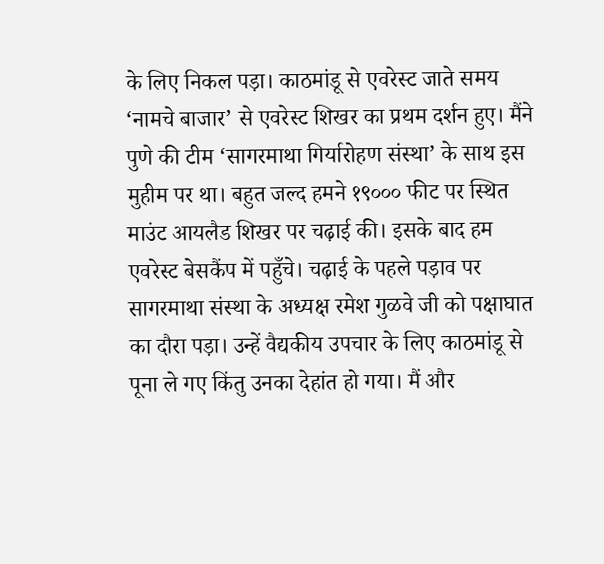के लिए निकल पड़ा। काठमांडू से एवरेस्ट जाते समय ‘नामचे बाजार’ से एवरेस्ट शिखर का प्रथम दर्शन हुए। मैंने पुणे की टीम ‘सागरमाथा गिर्यारोहण संस्था’ के साथ इस मुहीम पर था। बहुत जल्द हमने १९००० फीट पर स्थित माउंट आयलैड शिखर पर चढ़ाई की। इसके बाद हम एवरेस्ट बेसकैंप में पहुँचे। चढ़ाई के पहले पड़ाव पर सागरमाथा संस्था के अध्यक्ष रमेश गुळवे जी को पक्षाघात का दौरा पड़ा। उन्हें वैद्यकीय उपचार के लिए काठमांडू से पूना ले गए किंतु उनका देहांत हो गया। मैं और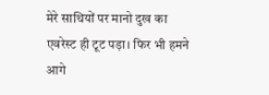मेरे साथियों पर मानो दुख का एवरेस्ट ही टूट पड़ा। फिर भी हमने आगे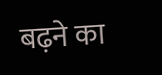बढ़ने का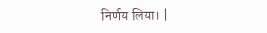निर्णय लिया। |